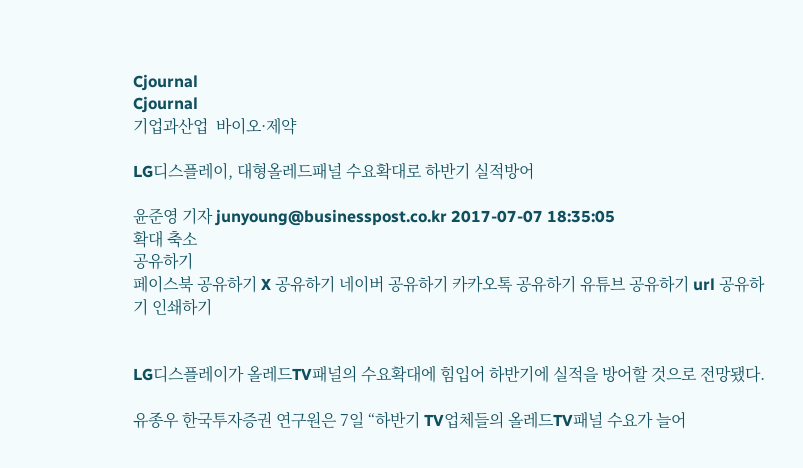Cjournal
Cjournal
기업과산업  바이오·제약

LG디스플레이, 대형올레드패널 수요확대로 하반기 실적방어

윤준영 기자 junyoung@businesspost.co.kr 2017-07-07 18:35:05
확대 축소
공유하기
페이스북 공유하기 X 공유하기 네이버 공유하기 카카오톡 공유하기 유튜브 공유하기 url 공유하기 인쇄하기


LG디스플레이가 올레드TV패널의 수요확대에 힘입어 하반기에 실적을 방어할 것으로 전망됐다.

유종우 한국투자증권 연구원은 7일 “하반기 TV업체들의 올레드TV패널 수요가 늘어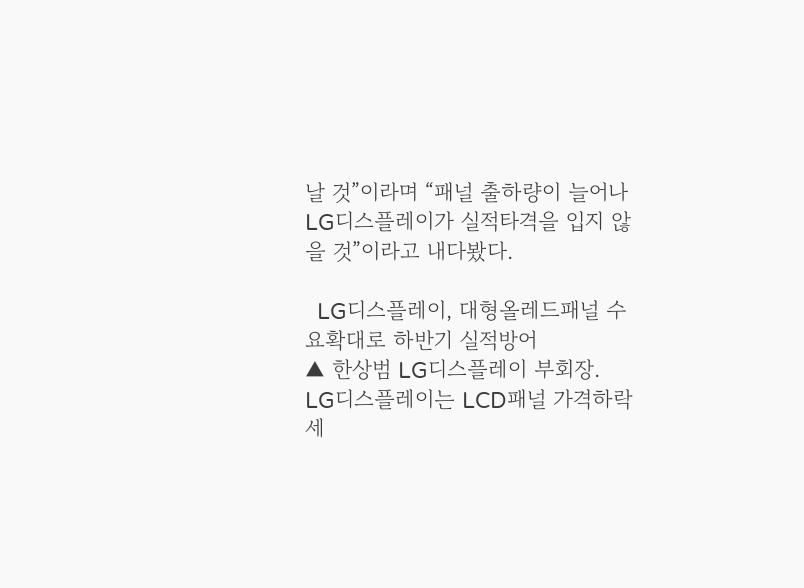날 것”이라며 “패널 출하량이 늘어나 LG디스플레이가 실적타격을 입지 않을 것”이라고 내다봤다.

  LG디스플레이, 대형올레드패널 수요확대로 하반기 실적방어
▲ 한상범 LG디스플레이 부회장.
LG디스플레이는 LCD패널 가격하락세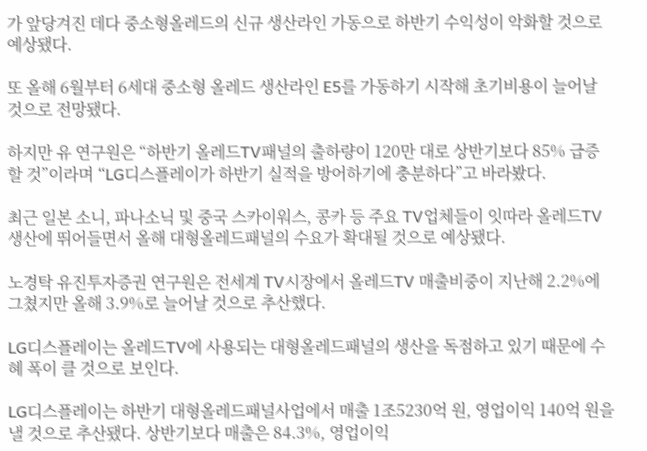가 앞당겨진 데다 중소형올레드의 신규 생산라인 가동으로 하반기 수익성이 악화할 것으로 예상됐다.

또 올해 6월부터 6세대 중소형 올레드 생산라인 E5를 가동하기 시작해 초기비용이 늘어날 것으로 전망됐다.

하지만 유 연구원은 “하반기 올레드TV패널의 출하량이 120만 대로 상반기보다 85% 급증할 것”이라며 “LG디스플레이가 하반기 실적을 방어하기에 충분하다”고 바라봤다.

최근 일본 소니, 파나소닉 및 중국 스카이워스, 콩카 등 주요 TV업체들이 잇따라 올레드TV 생산에 뛰어들면서 올해 대형올레드패널의 수요가 확대될 것으로 예상됐다.

노경탁 유진투자증권 연구원은 전세계 TV시장에서 올레드TV 매출비중이 지난해 2.2%에 그쳤지만 올해 3.9%로 늘어날 것으로 추산했다.

LG디스플레이는 올레드TV에 사용되는 대형올레드패널의 생산을 독점하고 있기 때문에 수혜 폭이 클 것으로 보인다.

LG디스플레이는 하반기 대형올레드패널사업에서 매출 1조5230억 원, 영업이익 140억 원을 낼 것으로 추산됐다. 상반기보다 매출은 84.3%, 영업이익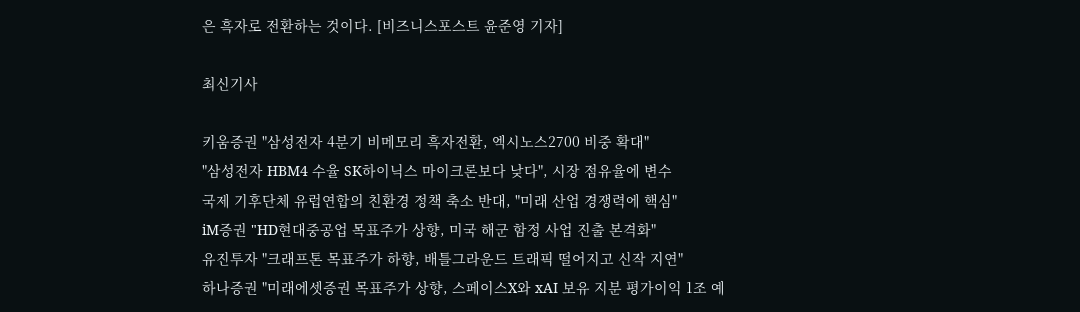은 흑자로 전환하는 것이다. [비즈니스포스트 윤준영 기자]

최신기사

키움증권 "삼성전자 4분기 비메모리 흑자전환, 엑시노스2700 비중 확대"
"삼성전자 HBM4 수율 SK하이닉스 마이크론보다 낮다", 시장 점유율에 변수
국제 기후단체 유럽연합의 친환경 정책 축소 반대, "미래 산업 경쟁력에 핵심"
iM증권 "HD현대중공업 목표주가 상향, 미국 해군 함정 사업 진출 본격화"
유진투자 "크래프톤 목표주가 하향, 배틀그라운드 트래픽 떨어지고 신작 지연"
하나증권 "미래에셋증권 목표주가 상향, 스페이스X와 xAI 보유 지분 평가이익 1조 예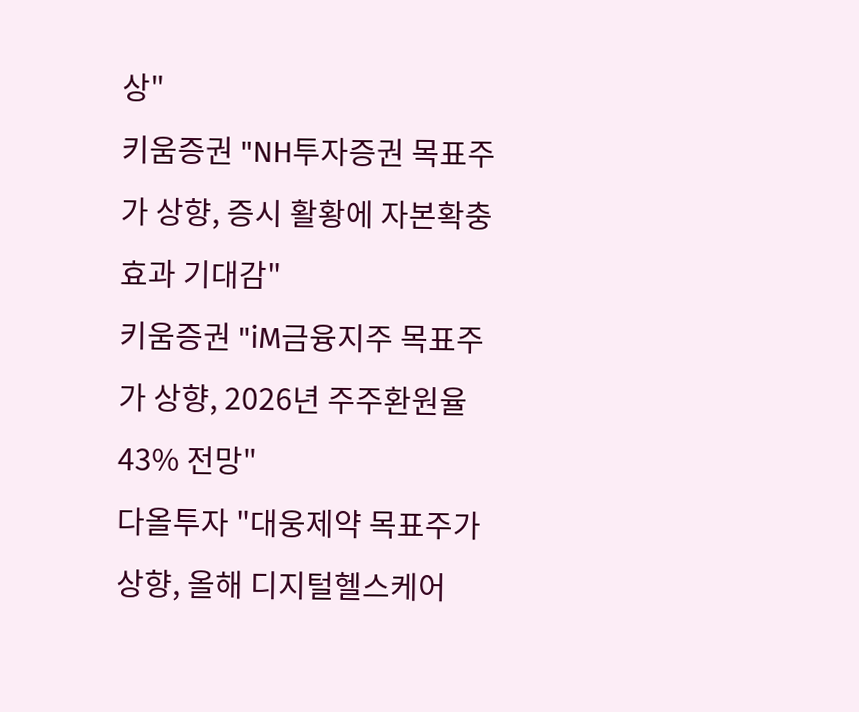상"
키움증권 "NH투자증권 목표주가 상향, 증시 활황에 자본확충 효과 기대감"
키움증권 "iM금융지주 목표주가 상향, 2026년 주주환원율 43% 전망"
다올투자 "대웅제약 목표주가 상향, 올해 디지털헬스케어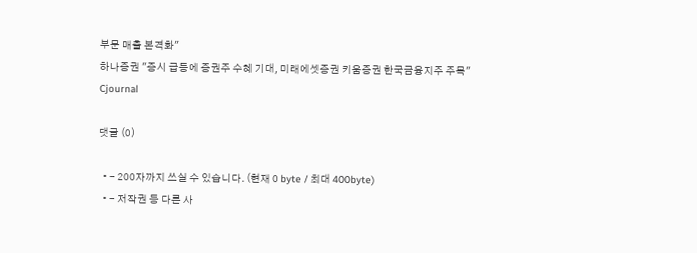부문 매출 본격화"
하나증권 "증시 급등에 증권주 수혜 기대, 미래에셋증권 키움증권 한국금융지주 주목"
Cjournal

댓글 (0)

  • - 200자까지 쓰실 수 있습니다. (현재 0 byte / 최대 400byte)
  • - 저작권 등 다른 사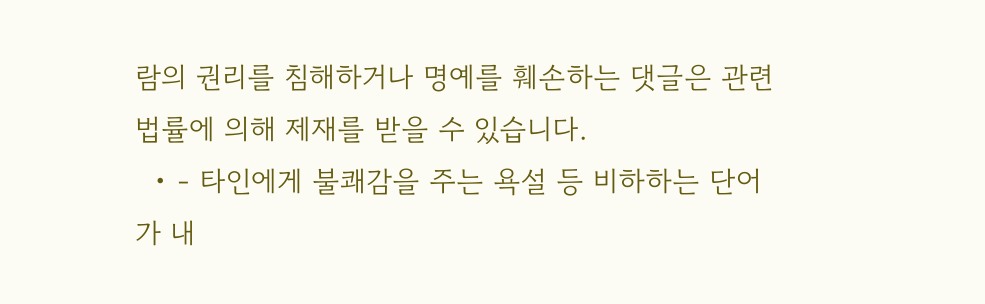람의 권리를 침해하거나 명예를 훼손하는 댓글은 관련 법률에 의해 제재를 받을 수 있습니다.
  • - 타인에게 불쾌감을 주는 욕설 등 비하하는 단어가 내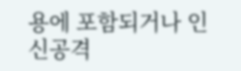용에 포함되거나 인신공격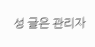성 글은 관리자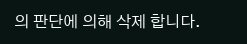의 판단에 의해 삭제 합니다.